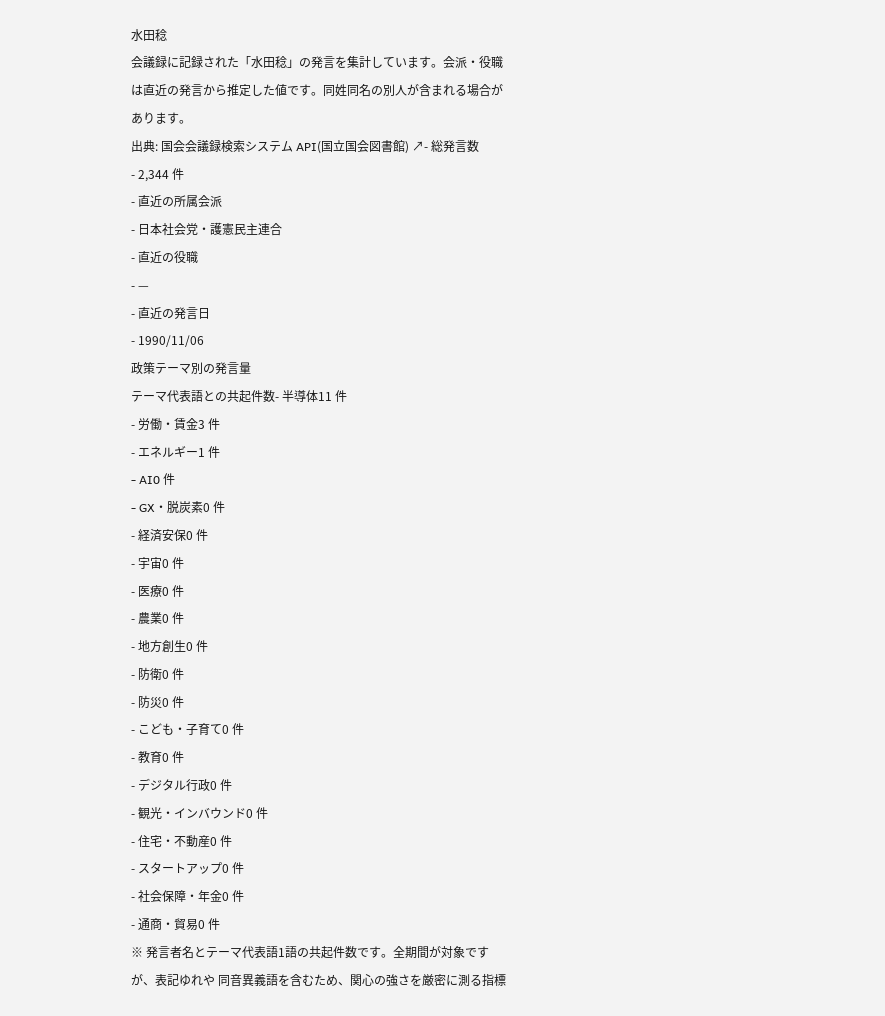水田稔
会議録に記録された「水田稔」の発言を集計しています。会派・役職は直近の発言から推定した値です。同姓同名の別人が含まれる場合があります。
出典: 国会会議録検索システム API(国立国会図書館) ↗- 総発言数
- 2,344 件
- 直近の所属会派
- 日本社会党・護憲民主連合
- 直近の役職
- —
- 直近の発言日
- 1990/11/06
政策テーマ別の発言量
テーマ代表語との共起件数- 半導体11 件
- 労働・賃金3 件
- エネルギー1 件
- AI0 件
- GX・脱炭素0 件
- 経済安保0 件
- 宇宙0 件
- 医療0 件
- 農業0 件
- 地方創生0 件
- 防衛0 件
- 防災0 件
- こども・子育て0 件
- 教育0 件
- デジタル行政0 件
- 観光・インバウンド0 件
- 住宅・不動産0 件
- スタートアップ0 件
- 社会保障・年金0 件
- 通商・貿易0 件
※ 発言者名とテーマ代表語1語の共起件数です。全期間が対象ですが、表記ゆれや 同音異義語を含むため、関心の強さを厳密に測る指標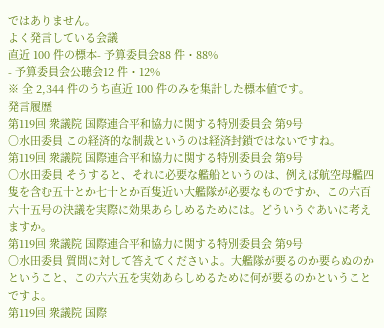ではありません。
よく発言している会議
直近 100 件の標本- 予算委員会88 件・88%
- 予算委員会公聴会12 件・12%
※ 全 2,344 件のうち直近 100 件のみを集計した標本値です。
発言履歴
第119回 衆議院 国際連合平和協力に関する特別委員会 第9号
○水田委員 この経済的な制裁というのは経済封鎖ではないですね。
第119回 衆議院 国際連合平和協力に関する特別委員会 第9号
○水田委員 そうすると、それに必要な艦船というのは、例えば航空母艦四隻を含む五十とか七十とか百隻近い大艦隊が必要なものですか、この六百六十五号の決議を実際に効果あらしめるためには。どういうぐあいに考えますか。
第119回 衆議院 国際連合平和協力に関する特別委員会 第9号
○水田委員 質問に対して答えてくださいよ。大艦隊が要るのか要らぬのかということ、この六六五を実効あらしめるために何が要るのかということですよ。
第119回 衆議院 国際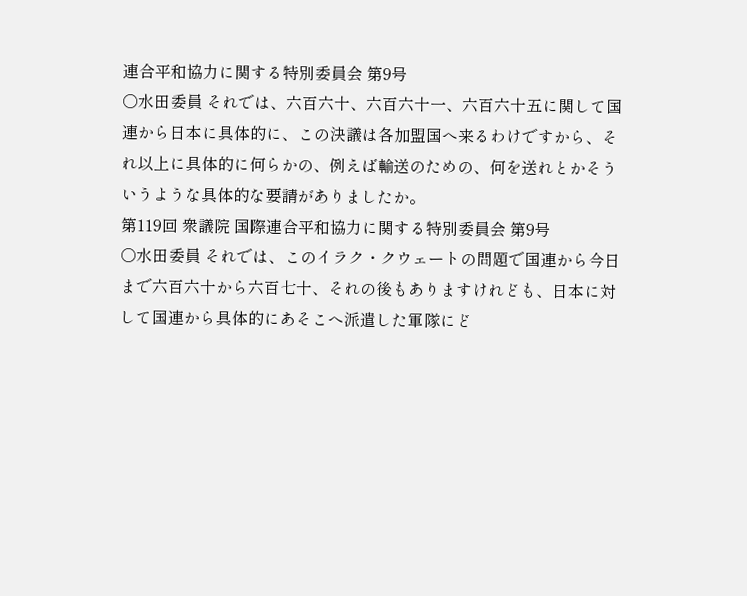連合平和協力に関する特別委員会 第9号
○水田委員 それでは、六百六十、六百六十一、六百六十五に関して国連から日本に具体的に、この決議は各加盟国へ来るわけですから、それ以上に具体的に何らかの、例えば輸送のための、何を送れとかそういうような具体的な要請がありましたか。
第119回 衆議院 国際連合平和協力に関する特別委員会 第9号
○水田委員 それでは、このイラク・クウェートの問題で国連から今日まで六百六十から六百七十、それの後もありますけれども、日本に対して国連から具体的にあそこへ派遣した軍隊にど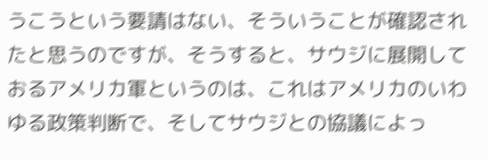うこうという要請はない、そういうことが確認されたと思うのですが、そうすると、サウジに展開しておるアメリカ軍というのは、これはアメリカのいわゆる政策判断で、そしてサウジとの協議によっ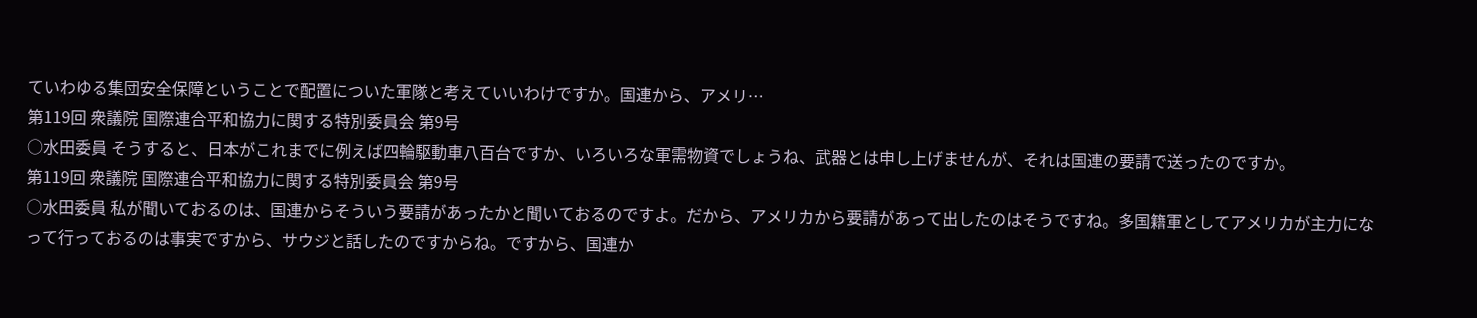ていわゆる集団安全保障ということで配置についた軍隊と考えていいわけですか。国連から、アメリ…
第119回 衆議院 国際連合平和協力に関する特別委員会 第9号
○水田委員 そうすると、日本がこれまでに例えば四輪駆動車八百台ですか、いろいろな軍需物資でしょうね、武器とは申し上げませんが、それは国連の要請で送ったのですか。
第119回 衆議院 国際連合平和協力に関する特別委員会 第9号
○水田委員 私が聞いておるのは、国連からそういう要請があったかと聞いておるのですよ。だから、アメリカから要請があって出したのはそうですね。多国籍軍としてアメリカが主力になって行っておるのは事実ですから、サウジと話したのですからね。ですから、国連か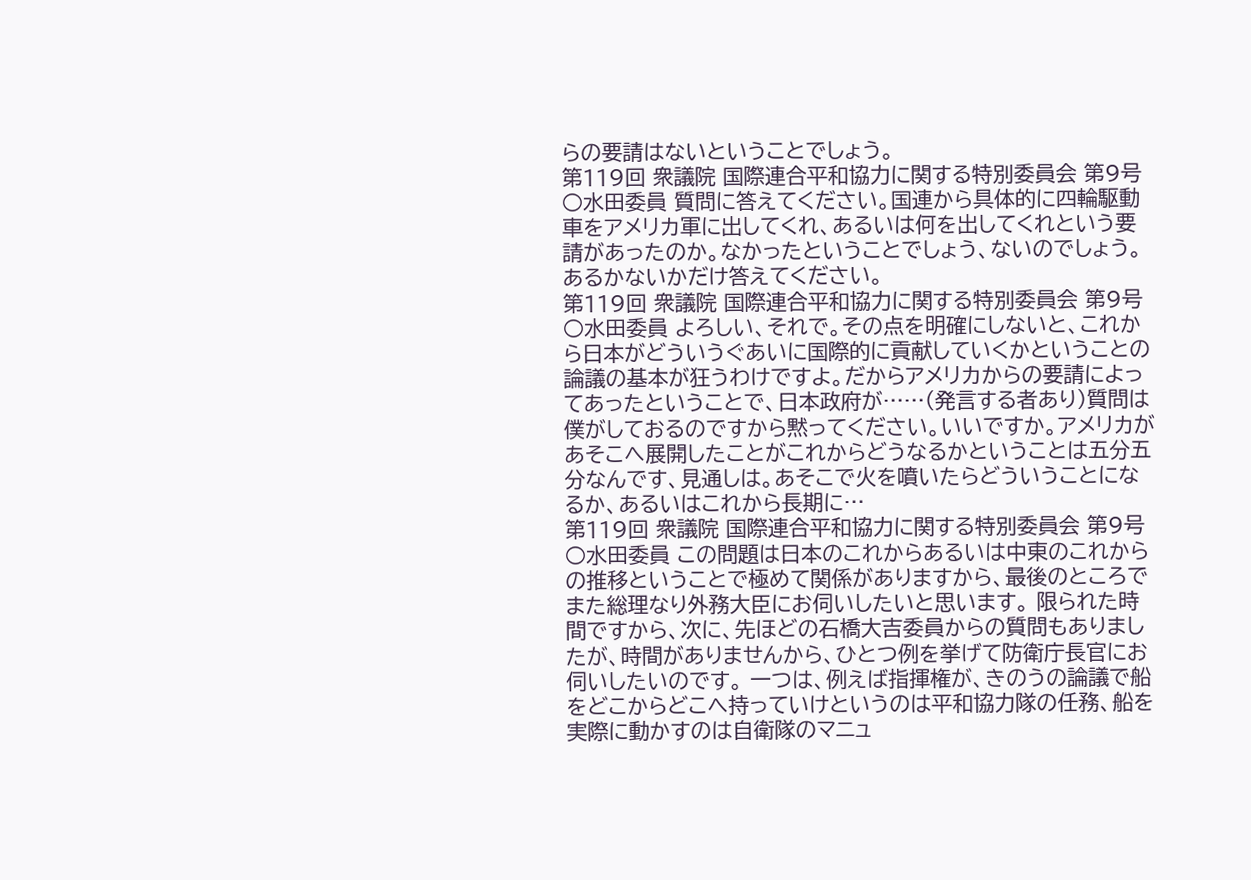らの要請はないということでしょう。
第119回 衆議院 国際連合平和協力に関する特別委員会 第9号
○水田委員 質問に答えてください。国連から具体的に四輪駆動車をアメリカ軍に出してくれ、あるいは何を出してくれという要請があったのか。なかったということでしょう、ないのでしょう。あるかないかだけ答えてください。
第119回 衆議院 国際連合平和協力に関する特別委員会 第9号
○水田委員 よろしい、それで。その点を明確にしないと、これから日本がどういうぐあいに国際的に貢献していくかということの論議の基本が狂うわけですよ。だからアメリカからの要請によってあったということで、日本政府が……(発言する者あり)質問は僕がしておるのですから黙ってください。いいですか。アメリカがあそこへ展開したことがこれからどうなるかということは五分五分なんです、見通しは。あそこで火を噴いたらどういうことになるか、あるいはこれから長期に…
第119回 衆議院 国際連合平和協力に関する特別委員会 第9号
○水田委員 この問題は日本のこれからあるいは中東のこれからの推移ということで極めて関係がありますから、最後のところでまた総理なり外務大臣にお伺いしたいと思います。 限られた時間ですから、次に、先ほどの石橋大吉委員からの質問もありましたが、時間がありませんから、ひとつ例を挙げて防衛庁長官にお伺いしたいのです。 一つは、例えば指揮権が、きのうの論議で船をどこからどこへ持っていけというのは平和協力隊の任務、船を実際に動かすのは自衛隊のマニュ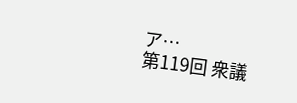ア…
第119回 衆議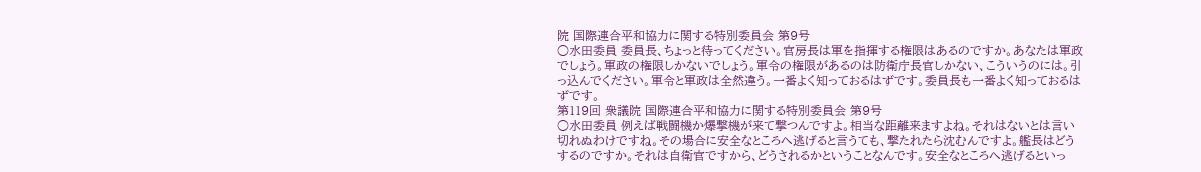院 国際連合平和協力に関する特別委員会 第9号
○水田委員 委員長、ちょっと待ってください。官房長は軍を指揮する権限はあるのですか。あなたは軍政でしょう。軍政の権限しかないでしょう。軍令の権限があるのは防衛庁長官しかない、こういうのには。引っ込んでください。軍令と軍政は全然違う。一番よく知っておるはずです。委員長も一番よく知っておるはずです。
第119回 衆議院 国際連合平和協力に関する特別委員会 第9号
○水田委員 例えば戦闘機か爆撃機が来て撃つんですよ。相当な距離来ますよね。それはないとは言い切れぬわけですね。その場合に安全なところへ逃げると言うても、撃たれたら沈むんですよ。艦長はどうするのですか。それは自衛官ですから、どうされるかということなんです。安全なところへ逃げるといっ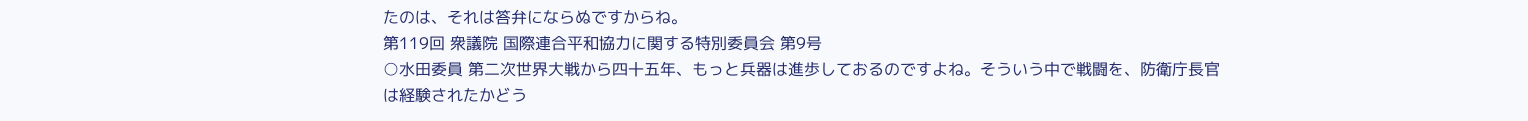たのは、それは答弁にならぬですからね。
第119回 衆議院 国際連合平和協力に関する特別委員会 第9号
○水田委員 第二次世界大戦から四十五年、もっと兵器は進歩しておるのですよね。そういう中で戦闘を、防衛庁長官は経験されたかどう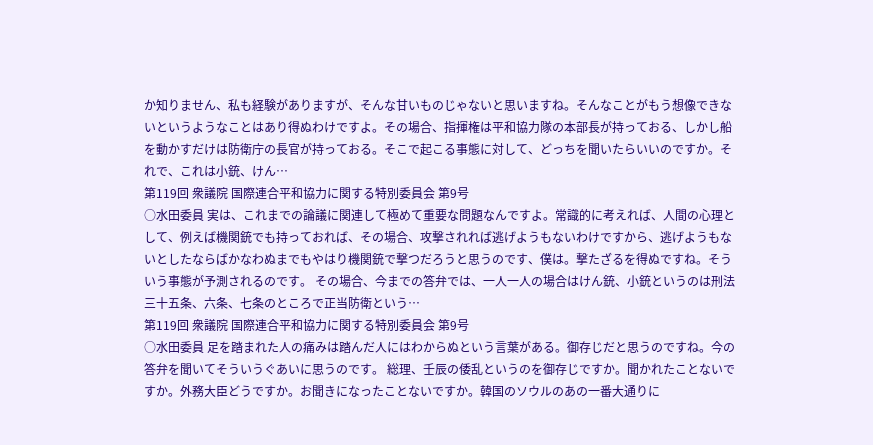か知りません、私も経験がありますが、そんな甘いものじゃないと思いますね。そんなことがもう想像できないというようなことはあり得ぬわけですよ。その場合、指揮権は平和協力隊の本部長が持っておる、しかし船を動かすだけは防衛庁の長官が持っておる。そこで起こる事態に対して、どっちを聞いたらいいのですか。それで、これは小銃、けん…
第119回 衆議院 国際連合平和協力に関する特別委員会 第9号
○水田委員 実は、これまでの論議に関連して極めて重要な問題なんですよ。常識的に考えれば、人間の心理として、例えば機関銃でも持っておれば、その場合、攻撃されれば逃げようもないわけですから、逃げようもないとしたならばかなわぬまでもやはり機関銃で撃つだろうと思うのです、僕は。撃たざるを得ぬですね。そういう事態が予測されるのです。 その場合、今までの答弁では、一人一人の場合はけん銃、小銃というのは刑法三十五条、六条、七条のところで正当防衛という…
第119回 衆議院 国際連合平和協力に関する特別委員会 第9号
○水田委員 足を踏まれた人の痛みは踏んだ人にはわからぬという言葉がある。御存じだと思うのですね。今の答弁を聞いてそういうぐあいに思うのです。 総理、壬辰の倭乱というのを御存じですか。聞かれたことないですか。外務大臣どうですか。お聞きになったことないですか。韓国のソウルのあの一番大通りに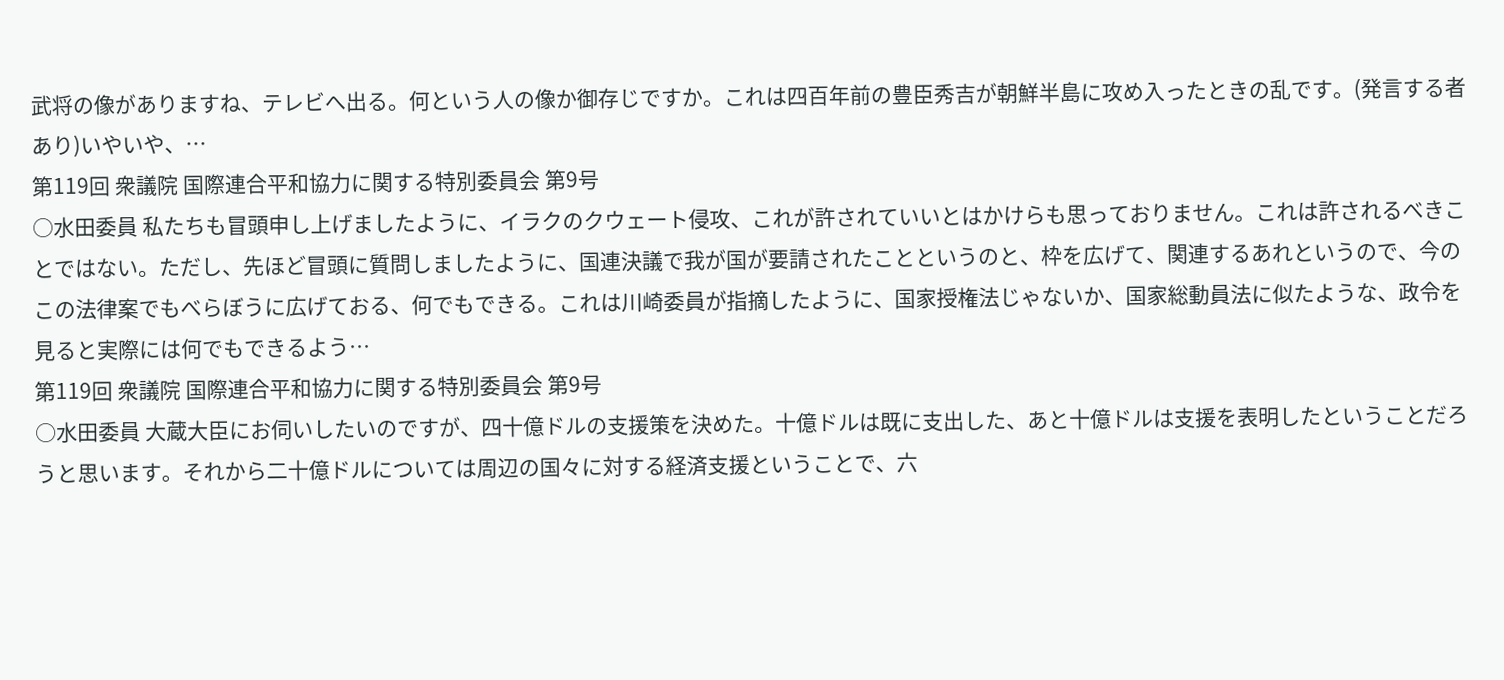武将の像がありますね、テレビへ出る。何という人の像か御存じですか。これは四百年前の豊臣秀吉が朝鮮半島に攻め入ったときの乱です。(発言する者あり)いやいや、…
第119回 衆議院 国際連合平和協力に関する特別委員会 第9号
○水田委員 私たちも冒頭申し上げましたように、イラクのクウェート侵攻、これが許されていいとはかけらも思っておりません。これは許されるべきことではない。ただし、先ほど冒頭に質問しましたように、国連決議で我が国が要請されたことというのと、枠を広げて、関連するあれというので、今のこの法律案でもべらぼうに広げておる、何でもできる。これは川崎委員が指摘したように、国家授権法じゃないか、国家総動員法に似たような、政令を見ると実際には何でもできるよう…
第119回 衆議院 国際連合平和協力に関する特別委員会 第9号
○水田委員 大蔵大臣にお伺いしたいのですが、四十億ドルの支援策を決めた。十億ドルは既に支出した、あと十億ドルは支援を表明したということだろうと思います。それから二十億ドルについては周辺の国々に対する経済支援ということで、六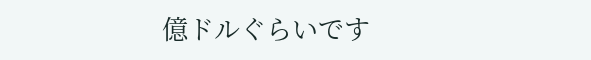億ドルぐらいです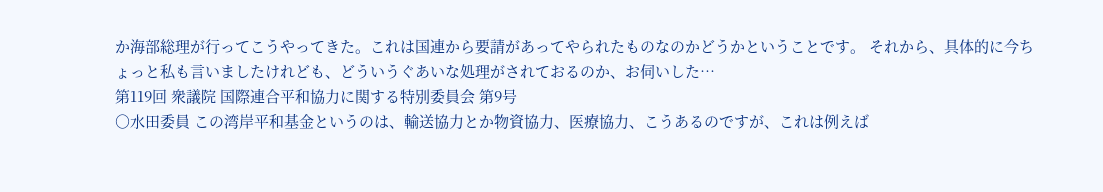か海部総理が行ってこうやってきた。これは国連から要請があってやられたものなのかどうかということです。 それから、具体的に今ちょっと私も言いましたけれども、どういうぐあいな処理がされておるのか、お伺いした…
第119回 衆議院 国際連合平和協力に関する特別委員会 第9号
○水田委員 この湾岸平和基金というのは、輸送協力とか物資協力、医療協力、こうあるのですが、これは例えば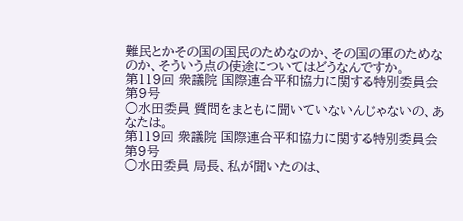難民とかその国の国民のためなのか、その国の軍のためなのか、そういう点の使途についてはどうなんですか。
第119回 衆議院 国際連合平和協力に関する特別委員会 第9号
○水田委員 質問をまともに聞いていないんじゃないの、あなたは。
第119回 衆議院 国際連合平和協力に関する特別委員会 第9号
○水田委員 局長、私が聞いたのは、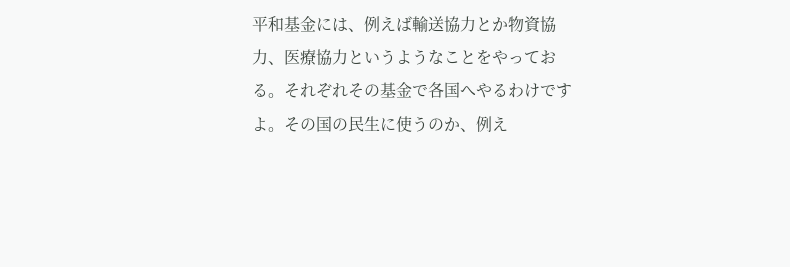平和基金には、例えば輸送協力とか物資協力、医療協力というようなことをやっておる。それぞれその基金で各国へやるわけですよ。その国の民生に使うのか、例え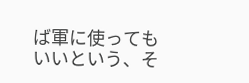ば軍に使ってもいいという、そ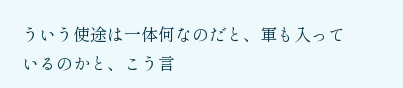ういう使途は一体何なのだと、軍も入っているのかと、こう言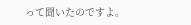って聞いたのですよ。